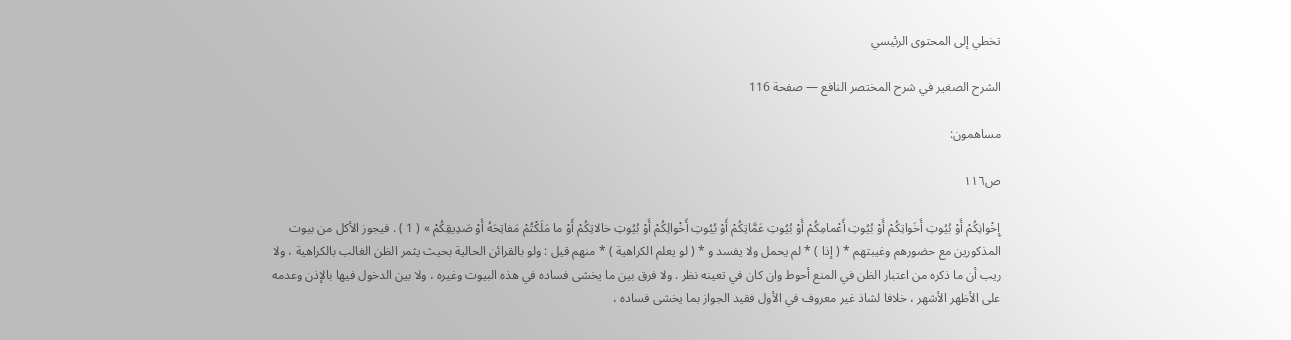تخطي إلى المحتوى الرئيسي

الشرح الصغير في شرح المختصر النافع — صفحة 116

مساهمون:

ص١١٦

إِخْوانِكُمْ أَوْ بُيُوتِ أَخَواتِكُمْ أَوْ بُيُوتِ أَعْمامِكُمْ أَوْ بُيُوتِ عَمَّاتِكُمْ أَوْ بُيُوتِ أَخْوالِكُمْ أَوْ بُيُوتِ خالاتِكُمْ أَوْ ما مَلَكْتُمْ مَفاتِحَهُ أَوْ صَدِيقِكُمْ » ( 1 ) . فيجوز الأكل من بيوت المذكورين مع حضورهم وغيبتهم * ( إذا ) * لم يحمل ولا يفسد و * ( لو يعلم الكراهية ) * منهم قيل : ولو بالقرائن الحالية بحيث يثمر الظن الغالب بالكراهية ، ولا ريب أن ما ذكره من اعتبار الظن في المنع أحوط وان كان في تعينه نظر . ولا فرق بين ما يخشى فساده في هذه البيوت وغيره ، ولا بين الدخول فيها بالإذن وعدمه على الأظهر الأشهر ، خلافا لشاذ غير معروف في الأول فقيد الجواز بما يخشى فساده ،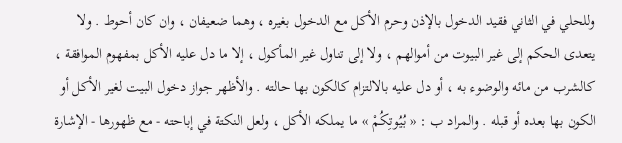وللحلي في الثاني فقيد الدخول بالإذن وحرم الأكل مع الدخول بغيره ، وهما ضعيفان ، وان كان أحوط . ولا يتعدى الحكم إلى غير البيوت من أموالهم ، ولا إلى تناول غير المأكول ، إلا ما دل عليه الأكل بمفهوم الموافقة ، كالشرب من مائه والوضوء به ، أو دل عليه بالالتزام كالكون بها حالته . والأظهر جواز دخول البيت لغير الأكل أو الكون بها بعده أو قبله . والمراد ب : « بُيُوتِكُمْ » ما يملكه الأكل ، ولعل النكتة في إباحته - مع ظهورها - الإشارة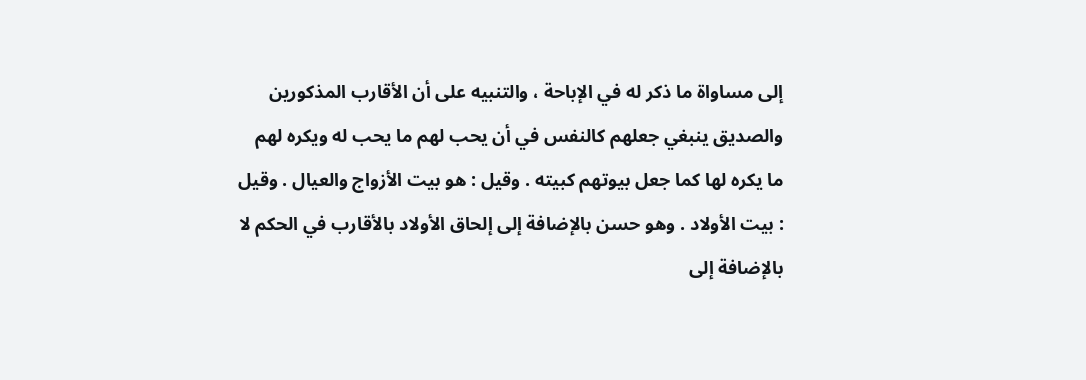إلى مساواة ما ذكر له في الإباحة ، والتنبيه على أن الأقارب المذكورين والصديق ينبغي جعلهم كالنفس في أن يحب لهم ما يحب له ويكره لهم ما يكره لها كما جعل بيوتهم كبيته . وقيل : هو بيت الأزواج والعيال . وقيل : بيت الأولاد . وهو حسن بالإضافة إلى إلحاق الأولاد بالأقارب في الحكم لا بالإضافة إلى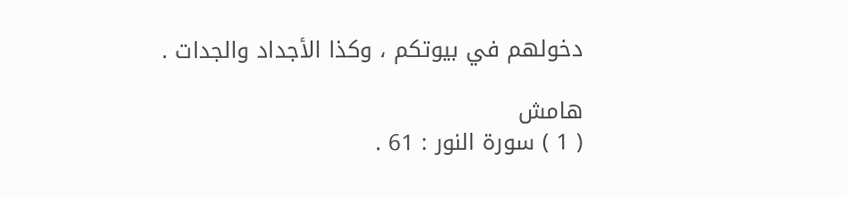دخولهم في بيوتكم ، وكذا الأجداد والجدات .

هامش
( 1 ) سورة النور : 61 .